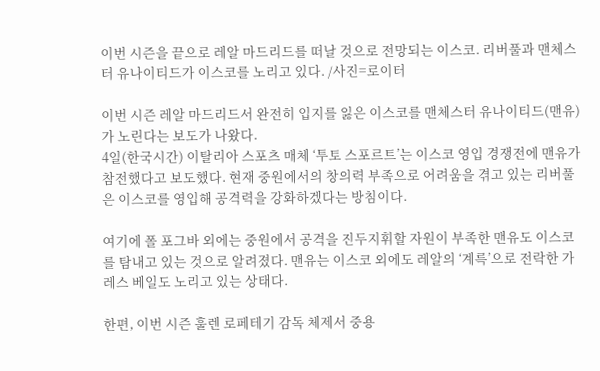이번 시즌을 끝으로 레알 마드리드를 떠날 것으로 전망되는 이스코. 리버풀과 맨체스터 유나이티드가 이스코를 노리고 있다. /사진=로이터

이번 시즌 레알 마드리드서 완전히 입지를 잃은 이스코를 맨체스터 유나이티드(맨유)가 노린다는 보도가 나왔다.
4일(한국시간) 이탈리아 스포츠 매체 ‘투토 스포르트’는 이스코 영입 경쟁전에 맨유가 참전했다고 보도했다. 현재 중원에서의 창의력 부족으로 어려움을 겪고 있는 리버풀은 이스코를 영입해 공격력을 강화하겠다는 방침이다.

여기에 폴 포그바 외에는 중원에서 공격을 진두지휘할 자원이 부족한 맨유도 이스코를 탐내고 있는 것으로 알려졌다. 맨유는 이스코 외에도 레알의 ‘계륵’으로 전락한 가레스 베일도 노리고 있는 상태다.

한편, 이번 시즌 훌렌 로페테기 감독 체제서 중용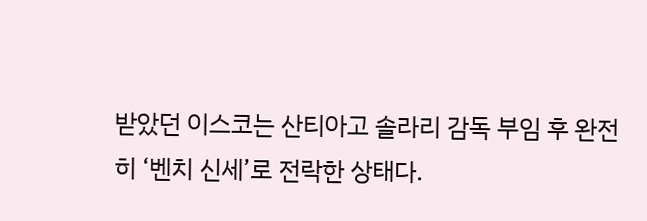받았던 이스코는 산티아고 솔라리 감독 부임 후 완전히 ‘벤치 신세’로 전락한 상태다.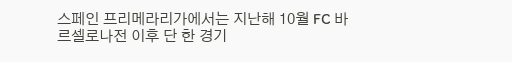스페인 프리메라리가에서는 지난해 10월 FC 바르셀로나전 이후 단 한 경기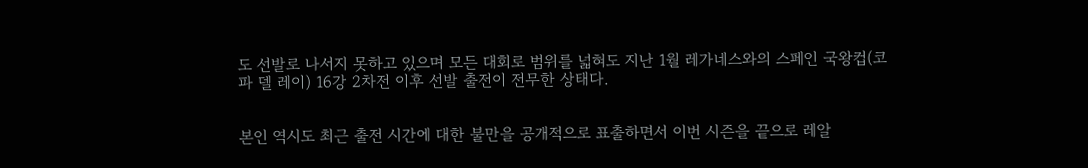도 선발로 나서지 못하고 있으며 모든 대회로 범위를 넓혀도 지난 1월 레가네스와의 스페인 국왕컵(코파 델 레이) 16강 2차전 이후 선발 출전이 전무한 상태다.


본인 역시도 최근 출전 시간에 대한 불만을 공개적으로 표출하면서 이번 시즌을 끝으로 레알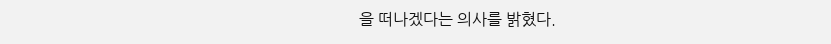을 떠나겠다는 의사를 밝혔다.